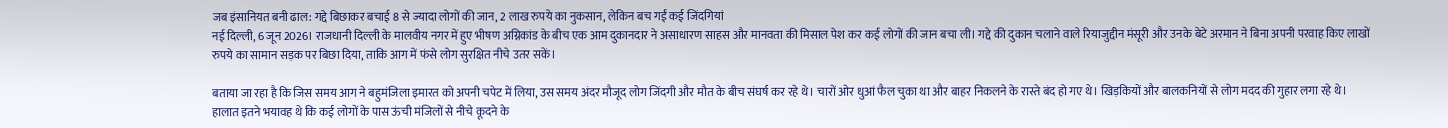जब इंसानियत बनी ढाल: गद्दे बिछाकर बचाई 8 से ज्यादा लोगों की जान, 2 लाख रुपये का नुकसान, लेकिन बच गईं कई जिंदगियां
नई दिल्ली, 6 जून 2026। राजधानी दिल्ली के मालवीय नगर में हुए भीषण अग्निकांड के बीच एक आम दुकानदार ने असाधारण साहस और मानवता की मिसाल पेश कर कई लोगों की जान बचा ली। गद्दे की दुकान चलाने वाले रियाजुद्दीन मंसूरी और उनके बेटे अरमान ने बिना अपनी परवाह किए लाखों रुपये का सामान सड़क पर बिछा दिया, ताकि आग में फंसे लोग सुरक्षित नीचे उतर सकें।

बताया जा रहा है कि जिस समय आग ने बहुमंजिला इमारत को अपनी चपेट में लिया, उस समय अंदर मौजूद लोग जिंदगी और मौत के बीच संघर्ष कर रहे थे। चारों ओर धुआं फैल चुका था और बाहर निकलने के रास्ते बंद हो गए थे। खिड़कियों और बालकनियों से लोग मदद की गुहार लगा रहे थे। हालात इतने भयावह थे कि कई लोगों के पास ऊंची मंजिलों से नीचे कूदने के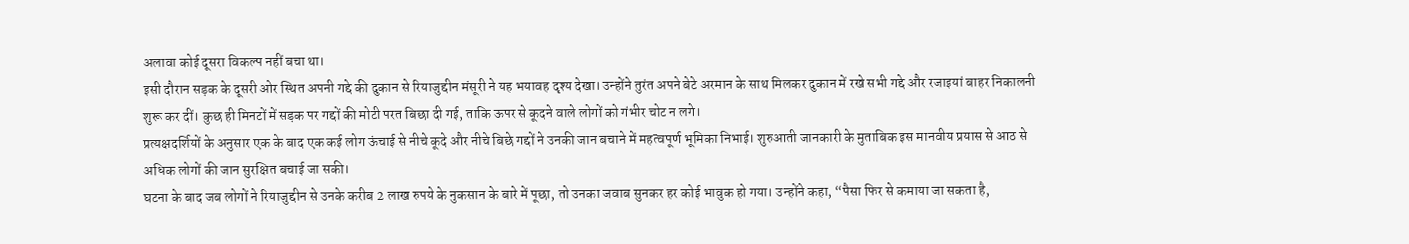अलावा कोई दूसरा विकल्प नहीं बचा था।
इसी दौरान सड़क के दूसरी ओर स्थित अपनी गद्दे की दुकान से रियाजुद्दीन मंसूरी ने यह भयावह दृश्य देखा। उन्होंने तुरंत अपने बेटे अरमान के साथ मिलकर दुकान में रखे सभी गद्दे और रजाइयां बाहर निकालनी शुरू कर दीं। कुछ ही मिनटों में सड़क पर गद्दों की मोटी परत बिछा दी गई, ताकि ऊपर से कूदने वाले लोगों को गंभीर चोट न लगे।
प्रत्यक्षदर्शियों के अनुसार एक के बाद एक कई लोग ऊंचाई से नीचे कूदे और नीचे बिछे गद्दों ने उनकी जान बचाने में महत्वपूर्ण भूमिका निभाई। शुरुआती जानकारी के मुताबिक इस मानवीय प्रयास से आठ से अधिक लोगों की जान सुरक्षित बचाई जा सकी।
घटना के बाद जब लोगों ने रियाजुद्दीन से उनके करीब 2 लाख रुपये के नुकसान के बारे में पूछा, तो उनका जवाब सुनकर हर कोई भावुक हो गया। उन्होंने कहा, “पैसा फिर से कमाया जा सकता है,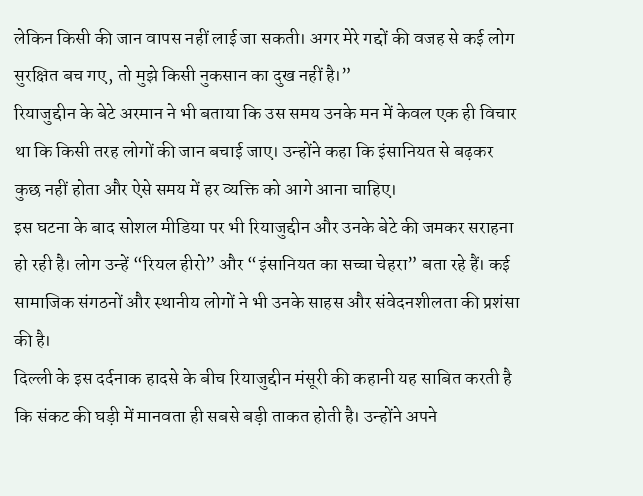लेकिन किसी की जान वापस नहीं लाई जा सकती। अगर मेरे गद्दों की वजह से कई लोग सुरक्षित बच गए, तो मुझे किसी नुकसान का दुख नहीं है।”
रियाजुद्दीन के बेटे अरमान ने भी बताया कि उस समय उनके मन में केवल एक ही विचार था कि किसी तरह लोगों की जान बचाई जाए। उन्होंने कहा कि इंसानियत से बढ़कर कुछ नहीं होता और ऐसे समय में हर व्यक्ति को आगे आना चाहिए।
इस घटना के बाद सोशल मीडिया पर भी रियाजुद्दीन और उनके बेटे की जमकर सराहना हो रही है। लोग उन्हें “रियल हीरो” और “इंसानियत का सच्चा चेहरा” बता रहे हैं। कई सामाजिक संगठनों और स्थानीय लोगों ने भी उनके साहस और संवेदनशीलता की प्रशंसा की है।
दिल्ली के इस दर्दनाक हादसे के बीच रियाजुद्दीन मंसूरी की कहानी यह साबित करती है कि संकट की घड़ी में मानवता ही सबसे बड़ी ताकत होती है। उन्होंने अपने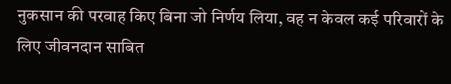नुकसान की परवाह किए बिना जो निर्णय लिया, वह न केवल कई परिवारों के लिए जीवनदान साबित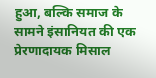हुआ, बल्कि समाज के सामने इंसानियत की एक प्रेरणादायक मिसाल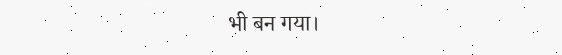भी बन गया।